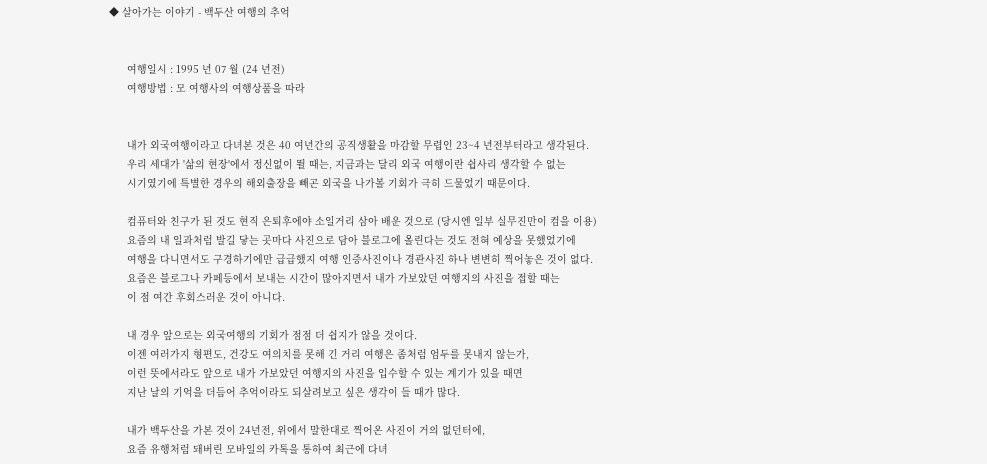◆ 살아가는 이야기 - 백두산 여행의 추억


      여행일시 : 1995 년 07 월 (24 년전)
      여행방법 : 모 여행사의 여행상품을 따라


      내가 외국여행이라고 다녀본 것은 40 여년간의 공직생활을 마감할 무렵인 23~4 년전부터라고 생각된다.
      우리 세대가 '삶의 현장'에서 정신없이 뛸 때는, 지금과는 달리 외국 여행이란 쉽사리 생각할 수 없는
      시기였기에 특별한 경우의 해외출장을 빼곤 외국을 나가볼 기회가 극히 드물었기 때문이다.

      컴퓨터와 친구가 된 것도 현직 은퇴후에야 소일거리 삼아 배운 것으로 (당시엔 일부 실무진만이 컴을 이용)
      요즘의 내 일과처럼 발길 닿는 곳마다 사진으로 담아 블로그에 올린다는 것도 전혀 예상을 못했었기에
      여행을 다니면서도 구경하기에만 급급했지 여행 인증사진이나 경관사진 하나 변변히 찍어놓은 것이 없다.
      요즘은 블로그나 카페등에서 보내는 시간이 많아지면서 내가 가보았던 여행지의 사진을 접할 때는
      이 점 여간 후회스러운 것이 아니다.

      내 경우 앞으로는 외국여행의 기회가 점점 더 쉽지가 않을 것이다.
      이젠 여러가지 형편도, 건강도 여의치를 못해 긴 거리 여행은 좀처럼 엄두를 못내지 않는가,
      이런 뜻에서라도 앞으로 내가 가보았던 여행지의 사진을 입수할 수 있는 계기가 있을 때면
      지난 날의 기억을 더듬어 추억이라도 되살려보고 싶은 생각이 들 때가 많다.

      내가 백두산을 가본 것이 24년전, 위에서 말한대로 찍어온 사진이 거의 없던터에,
      요즘 유행처럼 돼버린 모바일의 카톡을 통하여 최근에 다녀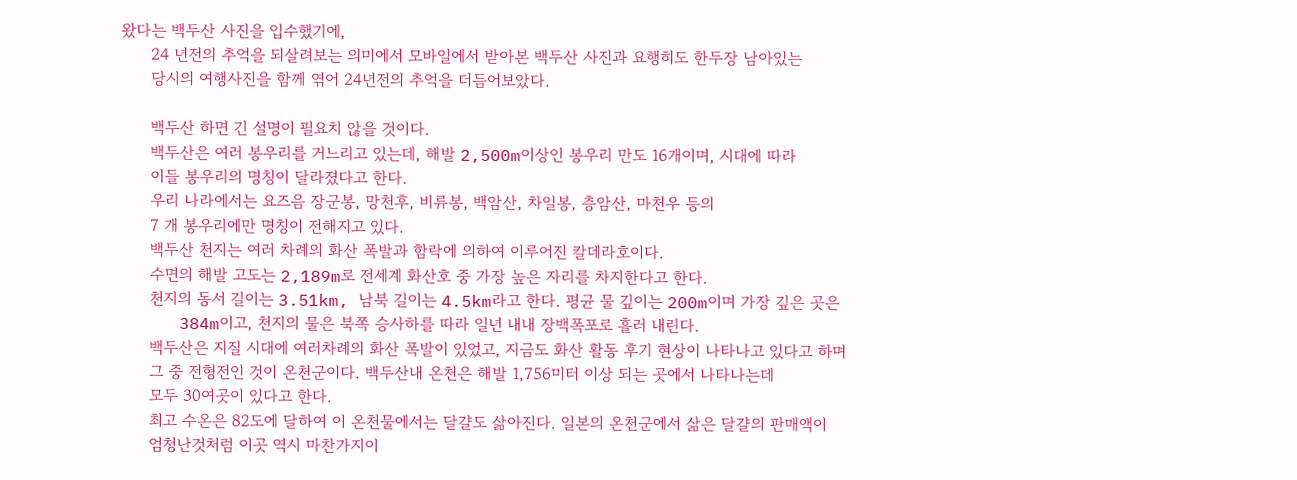왔다는 백두산 사진을 입수했기에,
      24 년전의 추억을 되살려보는 의미에서 모바일에서 받아본 백두산 사진과 요행히도 한두장 남아있는
      당시의 여행사진을 함께 엮어 24년전의 추억을 더듬어보았다.

      백두산 하면 긴 설명이 필요치 않을 것이다.
      백두산은 여러 봉우리를 거느리고 있는데, 해발 2,500m이상인 봉우리 만도 16개이며, 시대에 따라
      이들 봉우리의 명칭이 달라졌다고 한다.
      우리 나라에서는 요즈음 장군봉, 망천후, 비류봉, 백암산, 차일봉, 층암산, 마천우 등의
      7 개 봉우리에만 명칭이 전해지고 있다.
      백두산 천지는 여러 차례의 화산 폭발과 함락에 의하여 이루어진 칼데라호이다.
      수면의 해발 고도는 2,189m로 전세계 화산호 중 가장 높은 자리를 차지한다고 한다.
      천지의 동서 길이는 3.51km, 남북 길이는 4.5km라고 한다. 평균 물 깊이는 200m이며 가장 깊은 곳은
      384m이고, 천지의 물은 북쪽 승사하를 따라 일년 내내 장백폭포로 흘러 내린다.
      백두산은 지질 시대에 여러차례의 화산 폭발이 있었고, 지금도 화산 활동 후기 현상이 나타나고 있다고 하며
      그 중 전형전인 것이 온천군이다. 백두산내 온천은 해발 1,756미터 이상 되는 곳에서 나타나는데
      모두 30여곳이 있다고 한다.
      최고 수온은 82도에 달하여 이 온천물에서는 달걀도 삶아진다. 일본의 온천군에서 삶은 달걀의 판매액이
      엄청난것처럼 이곳 역시 마찬가지이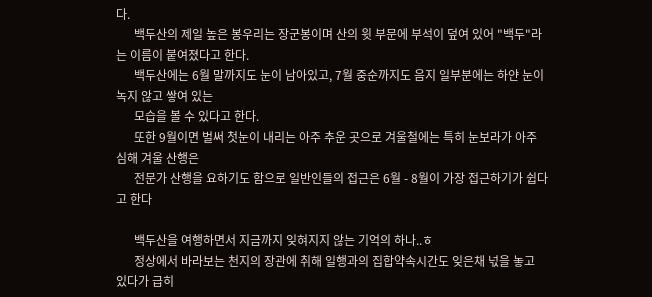다.
      백두산의 제일 높은 봉우리는 장군봉이며 산의 윗 부문에 부석이 덮여 있어 "백두"라는 이름이 붙여졌다고 한다.
      백두산에는 6월 말까지도 눈이 남아있고, 7월 중순까지도 음지 일부분에는 하얀 눈이 녹지 않고 쌓여 있는
      모습을 볼 수 있다고 한다.
      또한 9월이면 벌써 첫눈이 내리는 아주 추운 곳으로 겨울철에는 특히 눈보라가 아주 심해 겨울 산행은
      전문가 산행을 요하기도 함으로 일반인들의 접근은 6월 - 8월이 가장 접근하기가 쉽다고 한다

      백두산을 여행하면서 지금까지 잊혀지지 않는 기억의 하나..ㅎ
      정상에서 바라보는 천지의 장관에 취해 일행과의 집합약속시간도 잊은채 넋을 놓고 있다가 급히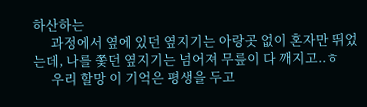하산하는
      과정에서 옆에 있던 옆지기는 아랑곳 없이 혼자만 뛰었는데, 나를 쫓던 옆지기는 넘어져 무릎이 다 깨지고..ㅎ
      우리 할망 이 기억은 평생을 두고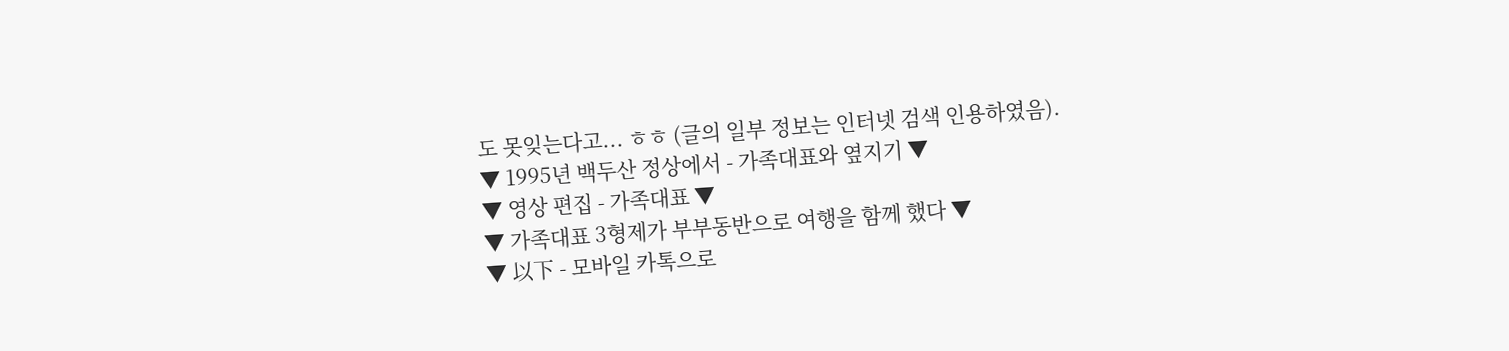도 못잊는다고... ㅎㅎ (글의 일부 정보는 인터넷 검색 인용하였음).
▼ 1995년 백두산 정상에서 - 가족대표와 옆지기 ▼
▼ 영상 편집 - 가족대표 ▼
▼ 가족대표 3형제가 부부동반으로 여행을 함께 했다 ▼
▼ 以下 - 모바일 카톡으로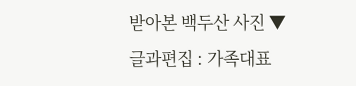받아본 백두산 사진 ▼
글과편집 : 가족대표